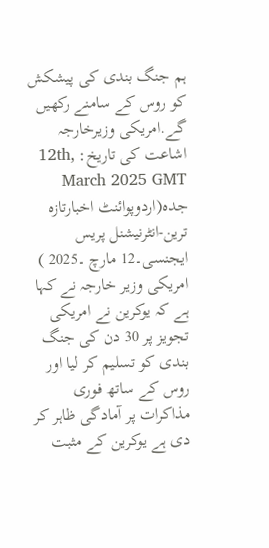ہم جنگ بندی کی پیشکش کو روس کے سامنے رکھیں گے.امریکی وزیرخارجہ
اشاعت کی تاریخ: 12th, March 2025 GMT
جدہ(اردوپوائنٹ اخبارتازہ ترین-انٹرنیشنل پریس ایجنسی۔12 مارچ ۔2025 ) امریکی وزیر خارجہ نے کہا ہے کہ یوکرین نے امریکی تجویز پر 30 دن کی جنگ بندی کو تسلیم کر لیا اور روس کے ساتھ فوری مذاکرات پر آمادگی ظاہر کر دی ہے یوکرین کے مثبت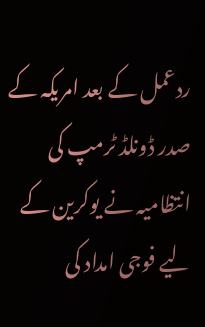ردعمل کے بعد امریکہ کے صدر ڈونلڈ ٹرمپ کی انتظامیہ نے یوکرین کے لیے فوجی امداد کی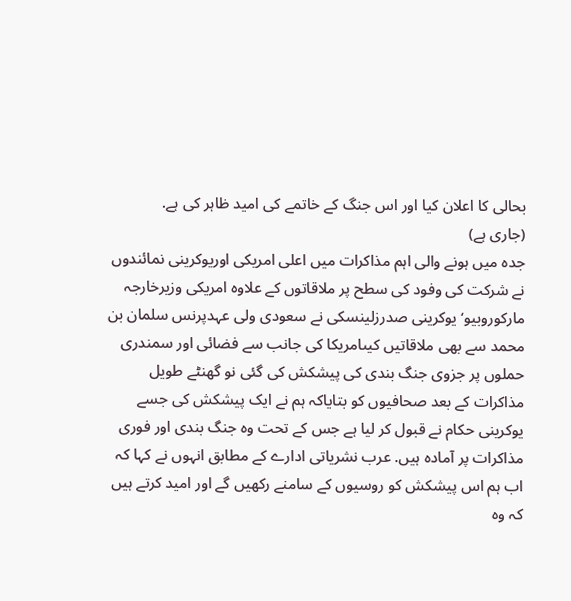بحالی کا اعلان کیا اور اس جنگ کے خاتمے کی امید ظاہر کی ہے.
(جاری ہے)
جدہ میں ہونے والی اہم مذاکرات میں اعلی امریکی اوریوکرینی نمائندوں نے شرکت کی وفود کی سطح پر ملاقاتوں کے علاوہ امریکی وزیرخارجہ مارکوروبیو‘یوکرینی صدرزلینسکی نے سعودی ولی عہدپرنس سلمان بن محمد سے بھی ملاقاتیں کیںامریکا کی جانب سے فضائی اور سمندری حملوں پر جزوی جنگ بندی کی پیشکش کی گئی نو گھنٹے طویل مذاکرات کے بعد صحافیوں کو بتایاکہ ہم نے ایک پیشکش کی جسے یوکرینی حکام نے قبول کر لیا ہے جس کے تحت وہ جنگ بندی اور فوری مذاکرات پر آمادہ ہیں. عرب نشریاتی ادارے کے مطابق انہوں نے کہا کہ اب ہم اس پیشکش کو روسیوں کے سامنے رکھیں گے اور امید کرتے ہیں کہ وہ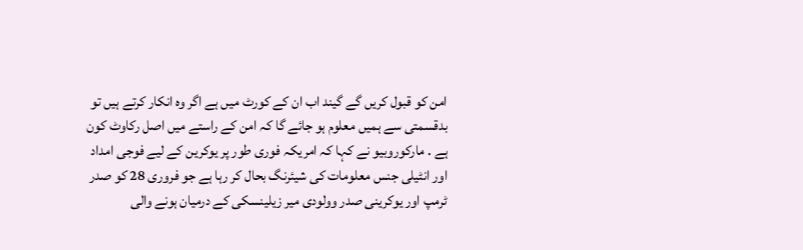امن کو قبول کریں گے گیند اب ان کے کورٹ میں ہے اگر وہ انکار کرتے ہیں تو بدقسمتی سے ہمیں معلوم ہو جائے گا کہ امن کے راستے میں اصل رکاوٹ کون ہے . مارکوروبیو نے کہا کہ امریکہ فوری طور پر یوکرین کے لیے فوجی امداد اور انٹیلی جنس معلومات کی شیئرنگ بحال کر رہا ہے جو فروری 28 کو صدر ٹرمپ اور یوکرینی صدر وولودی میر زیلینسکی کے درمیان ہونے والی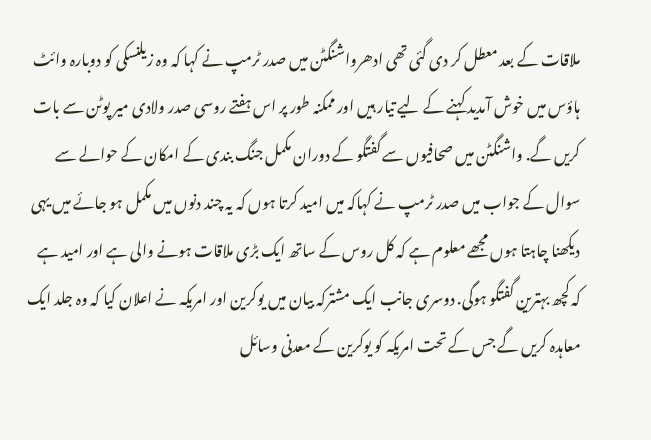ملاقات کے بعد معطل کر دی گئی تھی ادھرواشنگٹن میں صدر ٹرمپ نے کہا کہ وہ زیلنسکی کو دوبارہ وائٹ ہاؤس میں خوش آمدید کہنے کے لیے تیار ہیں اور ممکنہ طور پر اس ہفتے روسی صدر ولادی میر پوٹن سے بات کریں گے. واشنگٹن میں صحافیوں سے گفتگو کے دوران مکمل جنگ بندی کے امکان کے حوالے سے سوال کے جواب میں صدر ٹرمپ نے کہاکہ میں امید کرتا ہوں کہ یہ چند دنوں میں مکمل ہو جائے میں یہی دیکھنا چاہتا ہوں مجھے معلوم ہے کہ کل روس کے ساتھ ایک بڑی ملاقات ہونے والی ہے اور امید ہے کہ کچھ بہترین گفتگو ہوگی. دوسری جانب ایک مشترکہ بیان میں یوکرین اور امریکہ نے اعلان کیا کہ وہ جلد ایک معاہدہ کریں گے جس کے تحت امریکہ کو یوکرین کے معدنی وسائل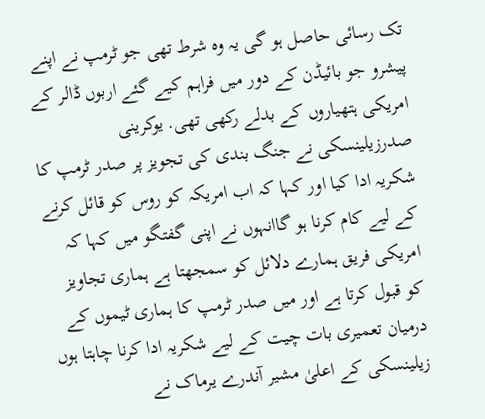تک رسائی حاصل ہو گی یہ وہ شرط تھی جو ٹرمپ نے اپنے پیشرو جو بائیڈن کے دور میں فراہم کیے گئے اربوں ڈالر کے امریکی ہتھیاروں کے بدلے رکھی تھی. یوکرینی صدرزیلینسکی نے جنگ بندی کی تجویز پر صدر ٹرمپ کا شکریہ ادا کیا اور کہا کہ اب امریکہ کو روس کو قائل کرنے کے لیے کام کرنا ہو گاانہوں نے اپنی گفتگو میں کہا کہ امریکی فریق ہمارے دلائل کو سمجھتا ہے ہماری تجاویز کو قبول کرتا ہے اور میں صدر ٹرمپ کا ہماری ٹیموں کے درمیان تعمیری بات چیت کے لیے شکریہ ادا کرنا چاہتا ہوں زیلینسکی کے اعلیٰ مشیر آندرے یرماک نے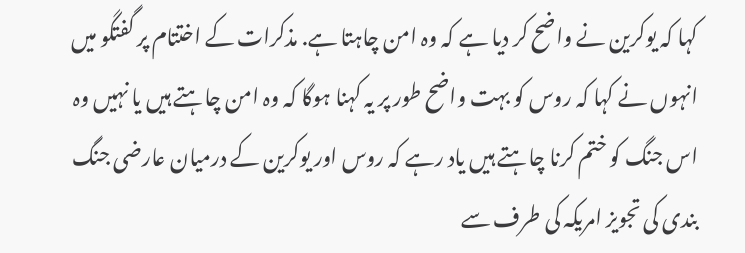کہا کہ یوکرین نے واضح کر دیا ہے کہ وہ امن چاہتا ہے. مذکرات کے اختتام پر گفتگو میں انہوں نے کہا کہ روس کو بہت واضح طور پر یہ کہنا ہوگا کہ وہ امن چاہتے ہیں یا نہیں وہ اس جنگ کو ختم کرنا چاہتے ہیں یاد رہے کہ روس اور یوکرین کے درمیان عارضی جنگ بندی کی تجویز امریکہ کی طرف سے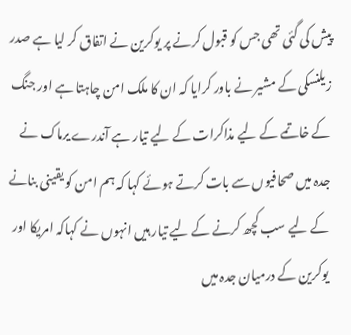پیش کی گئی تھی جس کو قبول کرنے پر یوکرین نے اتفاق کر لیا ہے صدر زیلنسکی کے مشیر نے باور کرایا کہ ان کا ملک امن چاہتا ہے اور جنگ کے خاتمے کے لیے مذاکرات کے لیے تیار ہے آندرے یرماک نے جدہ میں صحافیوں سے بات کرتے ہوئے کہا کہ ہم امن کو یقینی بنانے کے لیے سب کچھ کرنے کے لیے تیار ہیں انہوں نے کہاکہ امریکا اور یوکرین کے درمیان جدہ میں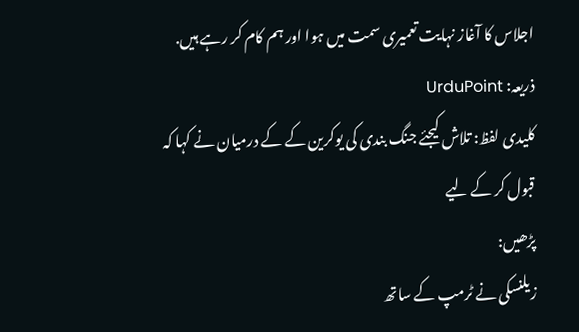اجلاس کا آغاز نہایت تعمیری سمت میں ہوا اور ہم کام کر رہے ہیں.
ذریعہ: UrduPoint
کلیدی لفظ: تلاش کیجئے جنگ بندی کی یوکرین کے کے درمیان نے کہا کہ قبول کر کے لیے
پڑھیں:
زیلنسکی نے ٹرمپ کے ساتھ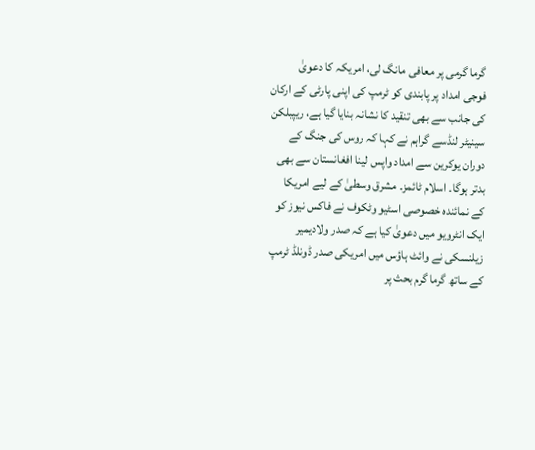گرما گرمی پر معافی مانگ لی، امریکہ کا دعویٰ
فوجی امداد پر پابندی کو ٹرمپ کی اپنی پارٹی کے ارکان کی جانب سے بھی تنقید کا نشانہ بنایا گیا ہے، ریپبلکن سینیٹر لنڈسے گراہم نے کہا کہ روس کی جنگ کے دوران یوکرین سے امداد واپس لینا افغانستان سے بھی بدتر ہوگا۔ اسلام ٹائمز۔ مشرق وسطیٰ کے لیے امریکا کے نمائندہ خصوصی اسٹیو وٹکوف نے فاکس نیوز کو ایک انٹرویو میں دعویٰ کیا ہے کہ صدر ولادیمیر زیلنسکی نے وائٹ ہاؤس میں امریکی صدر ڈونلڈ ٹرمپ کے ساتھ گرما گرم بحث پر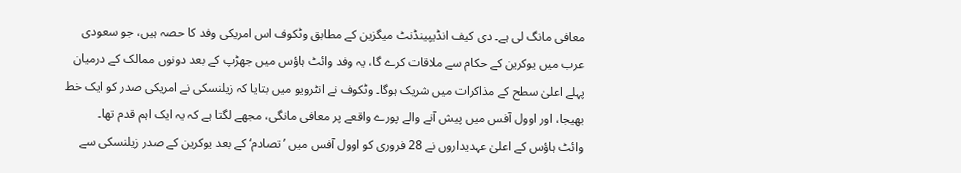معافی مانگ لی ہے۔ دی کیف انڈیپینڈنٹ میگزین کے مطابق وٹکوف اس امریکی وفد کا حصہ ہیں، جو سعودی عرب میں یوکرین کے حکام سے ملاقات کرے گا، یہ وفد وائٹ ہاؤس میں جھڑپ کے بعد دونوں ممالک کے درمیان پہلے اعلیٰ سطح کے مذاکرات میں شریک ہوگا۔ وٹکوف نے انٹرویو میں بتایا کہ زیلنسکی نے امریکی صدر کو ایک خط بھیجا، اور اوول آفس میں پیش آنے والے پورے واقعے پر معافی مانگی، مجھے لگتا ہے کہ یہ ایک اہم قدم تھا۔
وائٹ ہاؤس کے اعلیٰ عہدیداروں نے 28 فروری کو اوول آفس میں ’تصادم‘ کے بعد یوکرین کے صدر زیلنسکی سے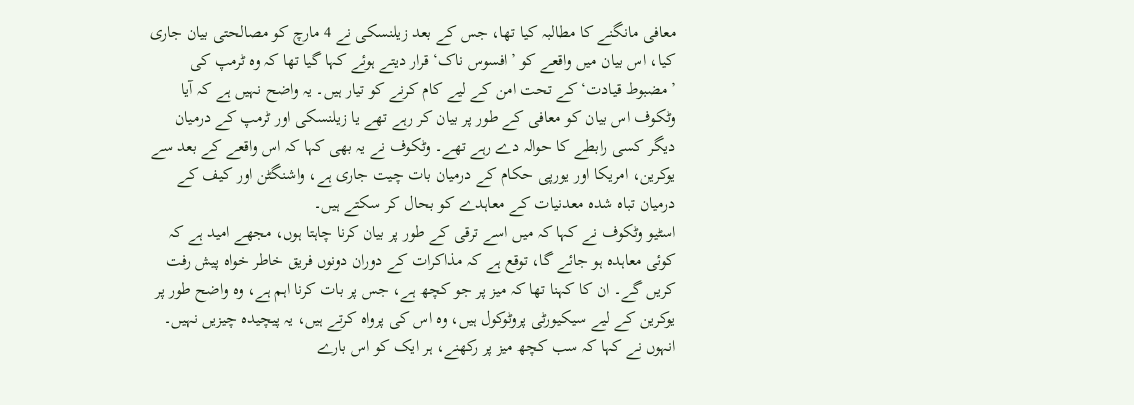معافی مانگنے کا مطالبہ کیا تھا، جس کے بعد زیلنسکی نے 4 مارچ کو مصالحتی بیان جاری کیا، اس بیان میں واقعے کو ’افسوس ناک‘ قرار دیتے ہوئے کہا گیا تھا کہ وہ ٹرمپ کی ’مضبوط قیادت‘ کے تحت امن کے لیے کام کرنے کو تیار ہیں۔ یہ واضح نہیں ہے کہ آیا وٹکوف اس بیان کو معافی کے طور پر بیان کر رہے تھے یا زیلنسکی اور ٹرمپ کے درمیان دیگر کسی رابطے کا حوالہ دے رہے تھے۔ وٹکوف نے یہ بھی کہا کہ اس واقعے کے بعد سے یوکرین، امریکا اور یورپی حکام کے درمیان بات چیت جاری ہے، واشنگٹن اور کیف کے درمیان تباہ شدہ معدنیات کے معاہدے کو بحال کر سکتے ہیں۔
اسٹیو وٹکوف نے کہا کہ میں اسے ترقی کے طور پر بیان کرنا چاہتا ہوں، مجھے امید ہے کہ کوئی معاہدہ ہو جائے گا، توقع ہے کہ مذاکرات کے دوران دونوں فریق خاطر خواہ پیش رفت کریں گے۔ ان کا کہنا تھا کہ میز پر جو کچھ ہے، جس پر بات کرنا اہم ہے، وہ واضح طور پر یوکرین کے لیے سیکیورٹی پروٹوکول ہیں، وہ اس کی پرواہ کرتے ہیں، یہ پیچیدہ چیزیں نہیں۔ انہوں نے کہا کہ سب کچھ میز پر رکھنے، ہر ایک کو اس بارے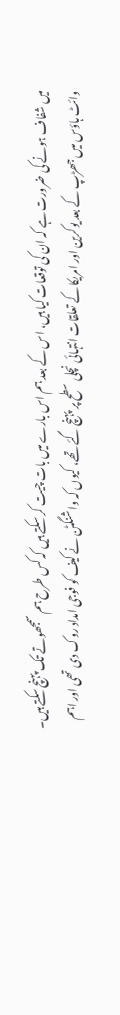میں شفاف ہونے کی ضرورت ہے کہ ان کی توقعات کیا ہیں، اس کے بعد ہم اس بارے میں بات چیت کر سکتے ہیں کہ کس طرح ہم سمجھوتے تک پہنچ سکتے ہیں۔
وائٹ ہاؤس میں جھڑپ کے بعد یوکرین اور امریکا کے تعلقات انتہائی نچلی سطح پر پہنچ گئے تھے، کیوں کہ واشنگٹن نے کیف کو فوجی امداد روک دی تھی اور اہم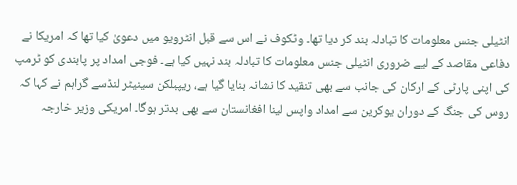انٹیلی جنس معلومات کا تبادلہ بند کر دیا تھا۔ وٹکوف نے اس سے قبل انٹرویو میں دعویٰ کیا تھا کہ امریکا نے دفاعی مقاصد کے لیے ضروری انٹیلی جنس معلومات کا تبادلہ بند نہیں کیا ہے۔ فوجی امداد پر پابندی کو ٹرمپ کی اپنی پارٹی کے ارکان کی جانب سے بھی تنقید کا نشانہ بنایا گیا ہے، ریپبلکن سینیٹر لنڈسے گراہم نے کہا کہ روس کی جنگ کے دوران یوکرین سے امداد واپس لینا افغانستان سے بھی بدتر ہوگا۔ امریکی وزیر خارجہ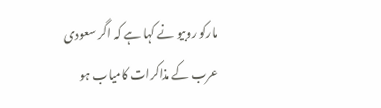مارکو روبیو نے کہا ہے کہ اگر سعودی عرب کے مذاکرات کامیاب ہو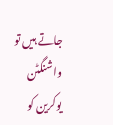جاتے ہیں تو واشنگٹن یوکرین کو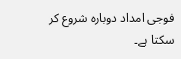فوجی امداد دوبارہ شروع کر سکتا ہے۔